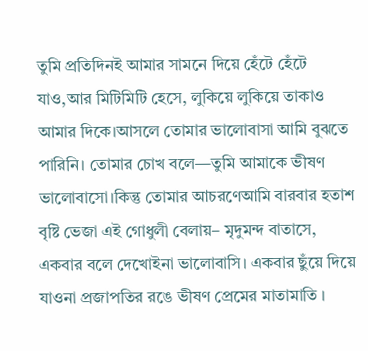তুমি প্রতিদিনই আমার সামনে দিয়ে হেঁটে হেঁটে যাও,আর মিটিমিটি হেসে, লুকিয়ে লুকিয়ে তাকাও আমার দিকে।আসলে তোমার ভালোবাসা আমি বুঝতে পারিনি। তোমার চোখ বলে—তুমি আমাকে ভীষণ ভালোবাসো।কিন্তু তোমার আচরণেআমি বারবার হতাশ
বৃষ্টি ভেজা এই গোধুলী বেলায়– মৃদুমন্দ বাতাসে, একবার বলে দেখোইনা ভালোবাসি। একবার ছুঁয়ে দিয়ে যাওনা প্রজাপতির রঙে ভীষণ প্রেমের মাতামাতি ।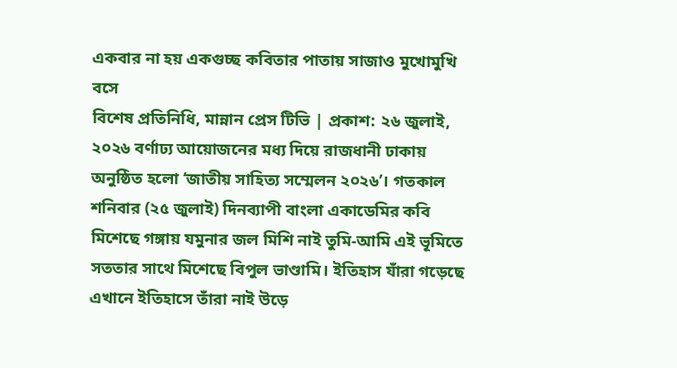একবার না হয় একগুচ্ছ কবিতার পাতায় সাজাও মুখোমুখি বসে
বিশেষ প্রতিনিধি, মান্নান প্রেস টিভি | প্রকাশ: ২৬ জুলাই, ২০২৬ বর্ণাঢ্য আয়োজনের মধ্য দিয়ে রাজধানী ঢাকায় অনুষ্ঠিত হলো ‘জাতীয় সাহিত্য সম্মেলন ২০২৬’। গতকাল শনিবার (২৫ জুলাই) দিনব্যাপী বাংলা একাডেমির কবি
মিশেছে গঙ্গায় যমুনার জল মিশি নাই তুমি-আমি এই ভূমিতে সততার সাথে মিশেছে বিপুল ভাণ্ডামি। ইতিহাস যাঁরা গড়েছে এখানে ইতিহাসে তাঁরা নাই উড়ে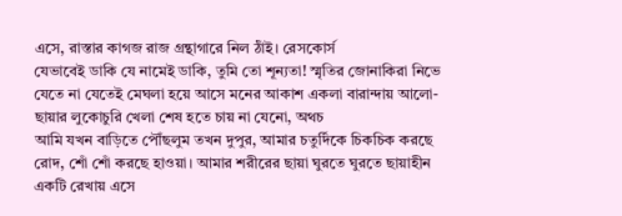এসে, রাস্তার কাগজ রাজ গ্রন্থাগারে নিল ঠাঁই। রেসকোর্স
যেভাবেই ডাকি যে নামেই ডাকি, তুমি তো শূন্যতা! স্মৃতির জোনাকিরা নিভে যেতে না যেতেই মেঘলা হয়ে আসে মনের আকাশ একলা বারান্দায় আলো-ছায়ার লুকোচুরি খেলা শেষ হতে চায় না যেনো, অথচ
আমি যখন বাড়িতে পৌঁছলুম তখন দুপুর, আমার চতুর্দিকে চিকচিক করছে রোদ, শোঁ শোঁ করছে হাওয়া। আমার শরীরের ছায়া ঘুরতে ঘুরতে ছায়াহীন একটি রেখায় এসে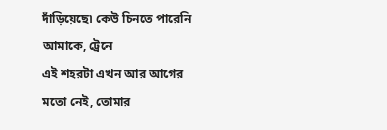দাঁড়িয়েছে৷ কেউ চিনতে পারেনি আমাকে, ট্রেনে
এই শহরটা এখন আর আগের মতো নেই, তোমার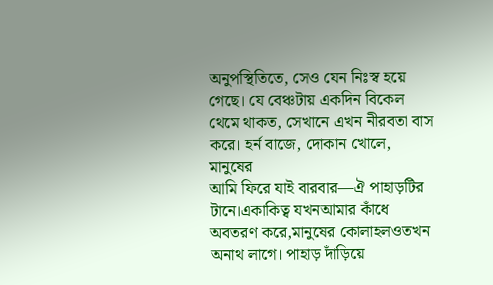অনুপস্থিতিতে, সেও যেন নিঃস্ব হয়ে গেছে। যে বেঞ্চটায় একদিন বিকেল থেমে থাকত, সেখানে এখন নীরবতা বাস করে। হর্ন বাজে, দোকান খোলে, মানুষের
আমি ফিরে যাই বারবার—ঐ পাহাড়টির টানে।একাকিত্ব যখনআমার কাঁধে অবতরণ করে,মানুষের কোলাহলওতখন অনাথ লাগে। পাহাড় দাঁড়িয়ে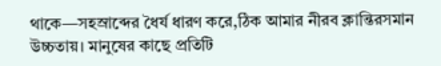থাকে—সহস্রাব্দের ধৈর্য ধারণ করে,ঠিক আমার নীরব ক্লান্তিরসমান উচ্চতায়। মানুষের কাছে প্রতিটি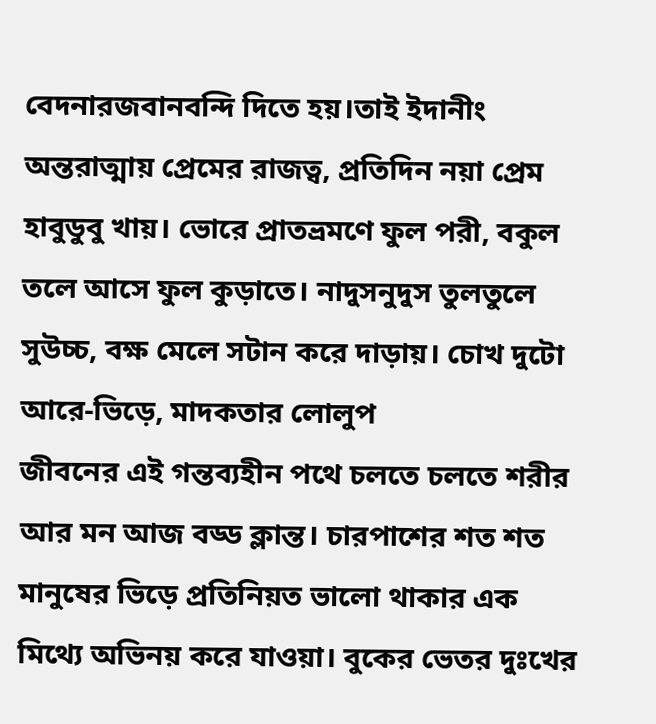বেদনারজবানবন্দি দিতে হয়।তাই ইদানীং
অন্তরাত্মায় প্রেমের রাজত্ব, প্রতিদিন নয়া প্রেম হাবুডুবু খায়। ভোরে প্রাতভ্রমণে ফুল পরী, বকুল তলে আসে ফুল কুড়াতে। নাদুসনুদুস তুলতুলে সুউচ্চ, বক্ষ মেলে সটান করে দাড়ায়। চোখ দুটো আরে-ভিড়ে, মাদকতার লোলুপ
জীবনের এই গন্তব্যহীন পথে চলতে চলতে শরীর আর মন আজ বড্ড ক্লান্ত। চারপাশের শত শত মানুষের ভিড়ে প্রতিনিয়ত ভালো থাকার এক মিথ্যে অভিনয় করে যাওয়া। বুকের ভেতর দুঃখের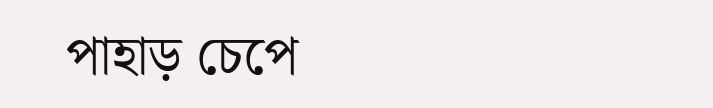পাহাড় চেপে